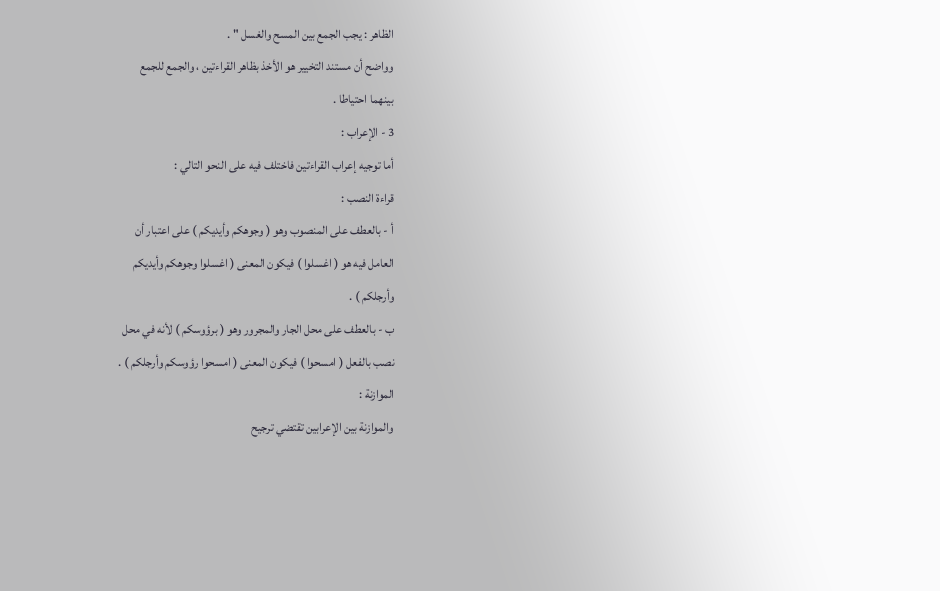الظاهر : يجب الجمع بين المسح والغسل " .
وواضح أن مستند التخيير هو الأخذ بظاهر القراءتين ، والجمع للجمع
بينهما احتياطا .
3 - الإعراب :
أما توجيه إعراب القراءتين فاختلف فيه على النحو التالي :
قراءة النصب :
أ - بالعطف على المنصوب وهو ( وجوهكم وأيديكم ) على اعتبار أن
العامل فيه هو ( اغسلوا ) فيكون المعنى ( اغسلوا وجوهكم وأيديكم
وأرجلكم ) .
ب - بالعطف على محل الجار والمجرور وهو ( برؤوسكم ) لأنه في محل
نصب بالفعل ( امسحوا ) فيكون المعنى ( امسحوا رؤوسكم وأرجلكم ) .
الموازنة :
والموازنة بين الإعرابين تقتضي ترجيح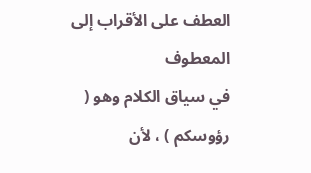العطف على الأقراب إلى المعطوف
في سياق الكلام وهو ( رؤوسكم ) ، لأن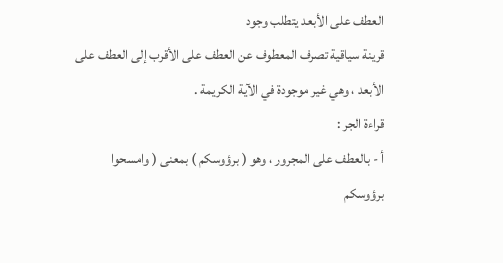العطف على الأبعد يتطلب وجود
قرينة سياقية تصرف المعطوف عن العطف على الأقرب إلى العطف على
الأبعد ، وهي غير موجودة في الآية الكريمة .
قراءة الجر :
أ - بالعطف على المجرور ، وهو ( برؤوسكم ) بمعنى ( وامسحوا
برؤوسكم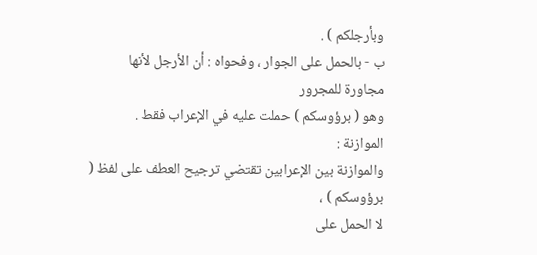وبأرجلكم ) .
ب - بالحمل على الجوار ، وفحواه : أن الأرجل لأنها مجاورة للمجرور
وهو ( برؤوسكم ) حملت عليه في الإعراب فقط .
الموازنة :
والموازنة بين الإعرابين تقتضي ترجيح العطف على لفظ ( برؤوسكم ) ،
لا الحمل على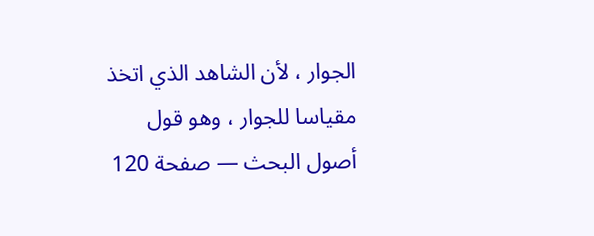الجوار ، لأن الشاهد الذي اتخذ مقياسا للجوار ، وهو قول
أصول البحث — صفحة 120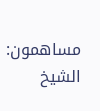مساهمون: الشيخ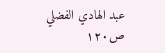عبد الهادي الفضلي
ص١٢٠